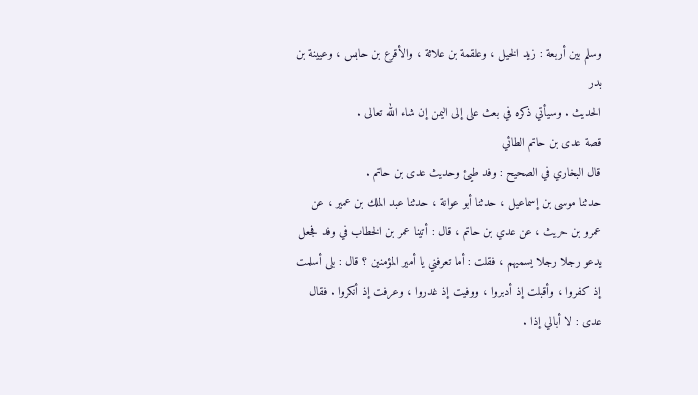وسلم بين أربعة : زيد الخيل ، وعلقمة بن علاثة ، والأقرع بن حابس ، وعيينة بن بدر
الحديث . وسيأتي ذكره في بعث على إلى اليمن إن شاء الله تعالى .
قصة عدى بن حاتم الطائي
قال البخاري في الصحيح : وفد طيئ وحديث عدى بن حاتم .
حدثنا موسى بن إسماعيل ، حدثنا أبو عوانة ، حدثنا عبد الملك بن عمير ، عن
عمرو بن حريث ، عن عدي بن حاتم ، قال : أتينا عمر بن الخطاب في وفد فجعل
يدعو رجلا رجلا يسميهم ، فقلت : أما تعرفني يا أمير المؤمنين ؟ قال : بلى أسلمت
إذ كفروا ، وأقبلت إذ أدبروا ، ووفيت إذ غدروا ، وعرفت إذ أنكروا . فقال
عدى : لا أبالي إذا .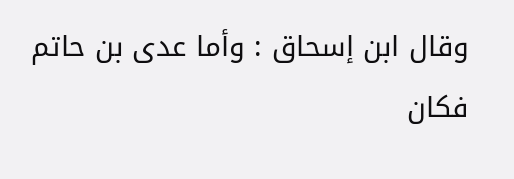وقال ابن إسحاق : وأما عدى بن حاتم فكان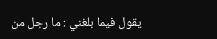يقول فيما بلغني : ما رجل من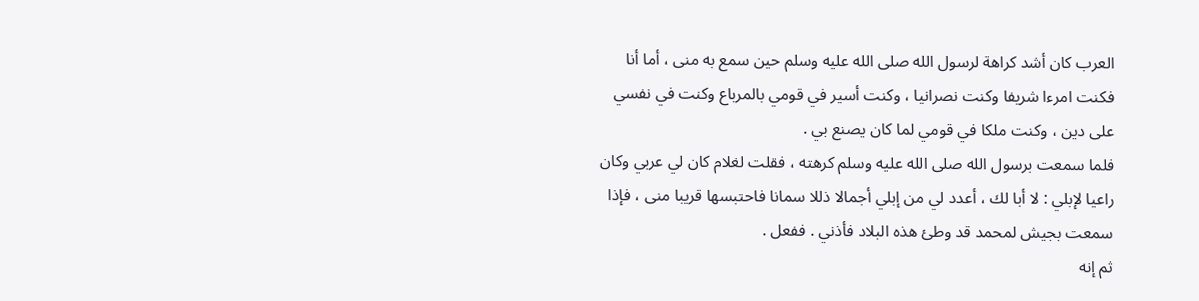العرب كان أشد كراهة لرسول الله صلى الله عليه وسلم حين سمع به منى ، أما أنا
فكنت امرءا شريفا وكنت نصرانيا ، وكنت أسير في قومي بالمرباع وكنت في نفسي
على دين ، وكنت ملكا في قومي لما كان يصنع بي .
فلما سمعت برسول الله صلى الله عليه وسلم كرهته ، فقلت لغلام كان لي عربي وكان
راعيا لإبلي : لا أبا لك ، أعدد لي من إبلي أجمالا ذللا سمانا فاحتبسها قريبا منى ، فإذا
سمعت بجيش لمحمد قد وطئ هذه البلاد فأذني . ففعل .
ثم إنه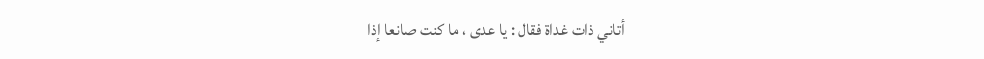أتاني ذات غداة فقال : يا عدى ، ما كنت صانعا إذا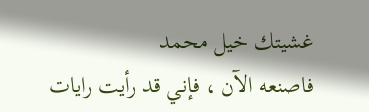غشيتك خيل محمد
فاصنعه الآن ، فإني قد رأيت رايات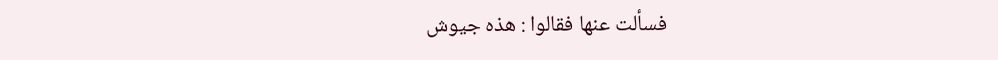فسألت عنها فقالوا : هذه جيوش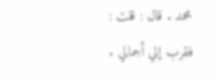محمد . قال : قلت :
فقرب إلي أجمالي .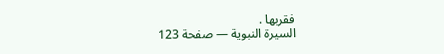فقربها .
السيرة النبوية — صفحة 123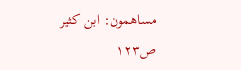مساهمون: ابن كثير
ص١٢٣